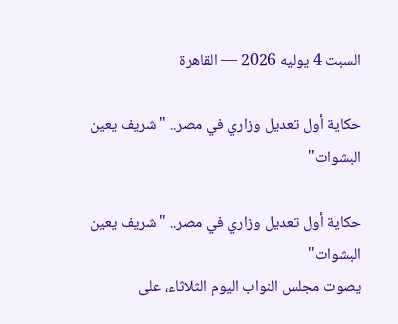السبت 4 يوليه 2026 — القاهرة

حكاية أول تعديل وزاري في مصر.. "شريف يعين البشوات"

حكاية أول تعديل وزاري في مصر.. "شريف يعين البشوات"
يصوت مجلس النواب اليوم الثلاثاء، على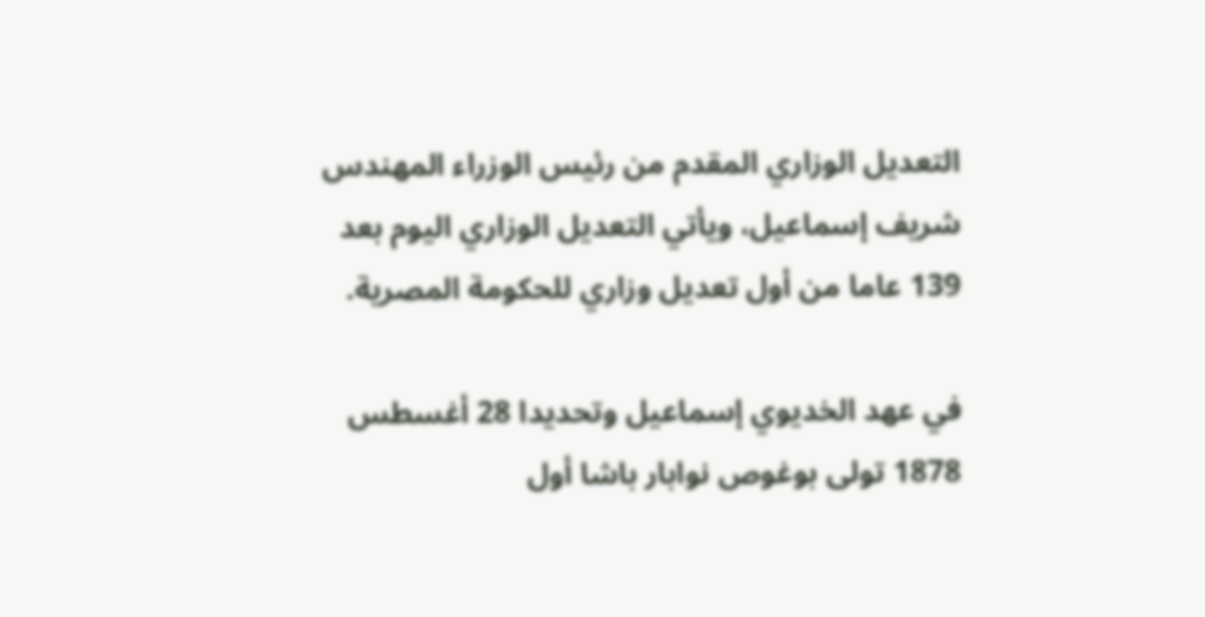التعديل الوزاري المقدم من رئيس الوزراء المهندس شريف إسماعيل، ويأتي التعديل الوزاري اليوم بعد 139 عاما من أول تعديل وزاري للحكومة المصرية.

في عهد الخديوي إسماعيل وتحديدا 28 أغسطس 1878 تولى بوغوص نوابار باشا أول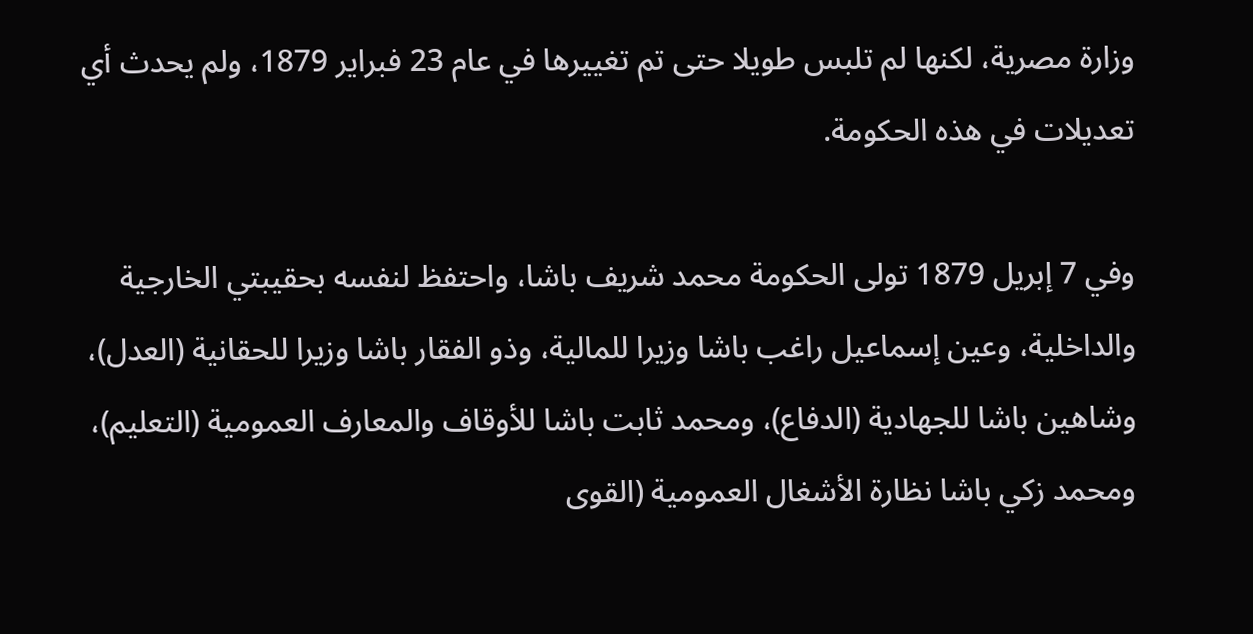وزارة مصرية، لكنها لم تلبس طويلا حتى تم تغييرها في عام 23 فبراير 1879، ولم يحدث أي تعديلات في هذه الحكومة.

وفي 7 إبريل 1879 تولى الحكومة محمد شريف باشا، واحتفظ لنفسه بحقيبتي الخارجية والداخلية، وعين إسماعيل راغب باشا وزيرا للمالية، وذو الفقار باشا وزيرا للحقانية (العدل)، وشاهين باشا للجهادية (الدفاع)، ومحمد ثابت باشا للأوقاف والمعارف العمومية (التعليم)، ومحمد زكي باشا نظارة الأشغال العمومية (القوى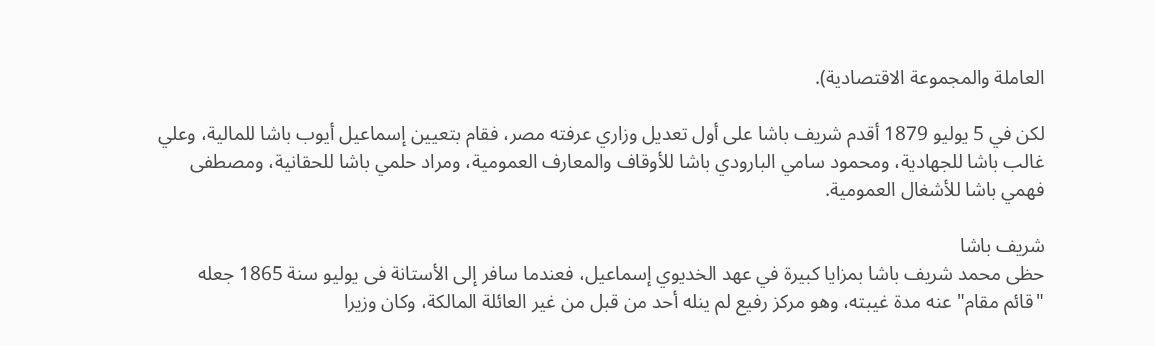العاملة والمجموعة الاقتصادية).

لكن في 5 يوليو 1879 أقدم شريف باشا على أول تعديل وزاري عرفته مصر، فقام بتعيين إسماعيل أيوب باشا للمالية، وعلي غالب باشا للجهادية، ومحمود سامي البارودي باشا للأوقاف والمعارف العمومية، ومراد حلمي باشا للحقانية، ومصطفى فهمي باشا للأشغال العمومية.

شريف باشا
حظى محمد شريف باشا بمزايا كبيرة في عهد الخديوي إسماعيل، فعندما سافر إلى الأستانة فى يوليو سنة 1865 جعله "قائم مقام" عنه مدة غيبته، وهو مركز رفيع لم ينله أحد من قبل من غير العائلة المالكة، وكان وزيرا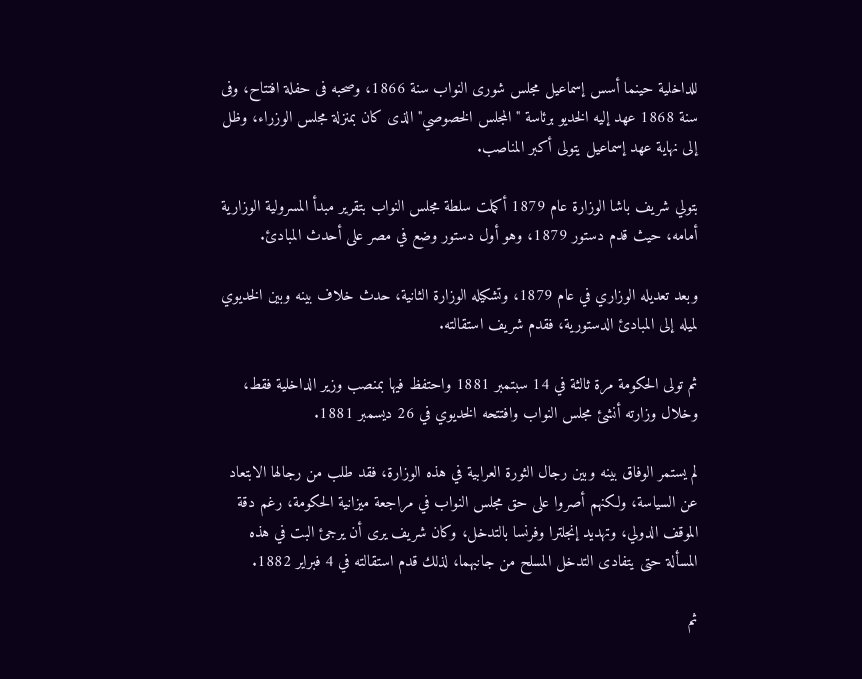للداخلية حينما أسس إسماعيل مجلس شورى النواب سنة 1866، وصحبه فى حفلة افتتاح، وفى سنة 1868 عهد إليه الخديو برئاسة "المجلس الخصوصي" الذى كان بمنزلة مجلس الوزراء، وظل إلى نهاية عهد إسماعيل يتولى أكبر المناصب.

بتولي شريف باشا الوزارة عام 1879 أكملت سلطة مجلس النواب بتقرير مبدأ المسرولية الوزارية أمامه، حيث قدم دستور 1879، وهو أول دستور وضع في مصر على أحدث المبادئ.

وبعد تعديله الوزاري في عام 1879، وتشكيله الوزارة الثانية، حدث خلاف بينه وبين الخديوي لميله إلى المبادئ الدستورية، فقدم شريف استقالته.

ثم تولى الحكومة مرة ثالثة في 14 سبتمبر 1881 واحتفظ فيها بمنصب وزير الداخلية فقط، وخلال وزارته أنشئ مجلس النواب وافتتحه الخديوي في 26 ديسمبر 1881.

لم يستمر الوفاق بينه وبين رجال الثورة العرابية في هذه الوزارة، فقد طلب من رجالها الابتعاد عن السياسة، ولكنهم أصروا على حق مجلس النواب في مراجعة ميزانية الحكومة، رغم دقة الموقف الدولي، وتهديد إنجلترا وفرنسا بالتدخل، وكان شريف يرى أن يرجئ البت في هذه المسألة حتى يتفادى التدخل المسلح من جانبهما، لذلك قدم استقالته في 4 فبراير 1882.

ثم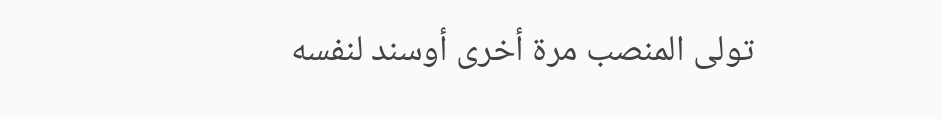تولى المنصب مرة أخرى أوسند لنفسه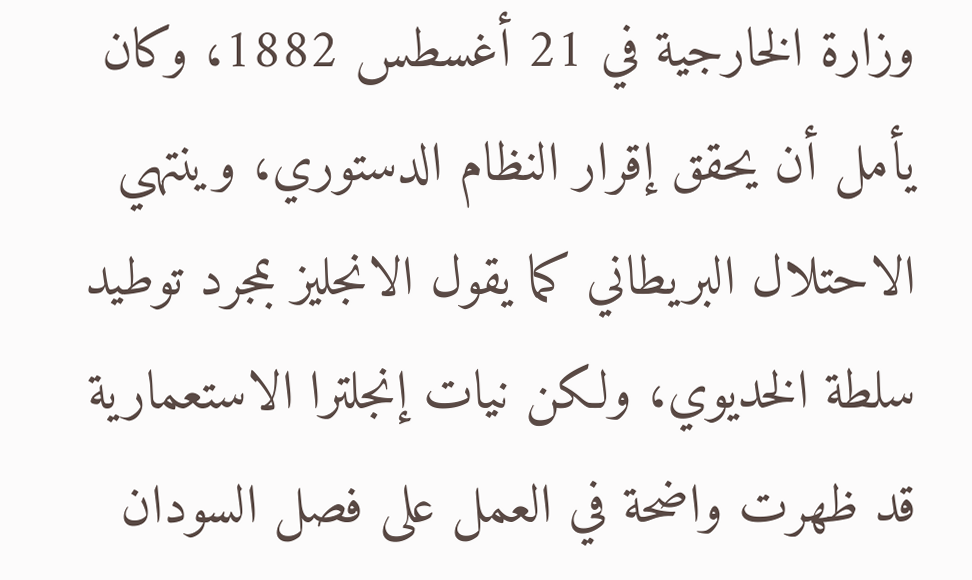وزارة الخارجية في 21 أغسطس 1882، وكان يأمل أن يحقق إقرار النظام الدستوري، وينتهي الاحتلال البريطاني كما يقول الانجليز بمجرد توطيد سلطة الخديوي، ولكن نيات إنجلترا الاستعمارية قد ظهرت واضحة في العمل على فصل السودان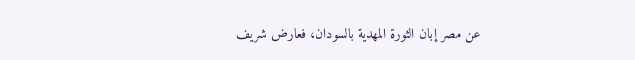عن مصر إبان الثورة المهدية بالسودان، فعارض شريف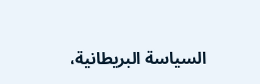السياسة البريطانية،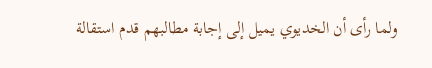ولما رأى أن الخديوي يميل إلى إجابة مطالبهم قدم استقالة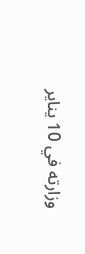وزارته في 10 يناير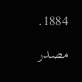1884.

مصدر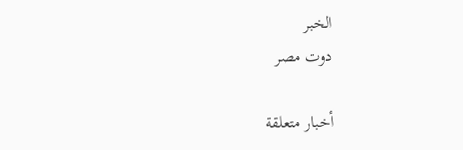الخبر
دوت مصر

أخبار متعلقة